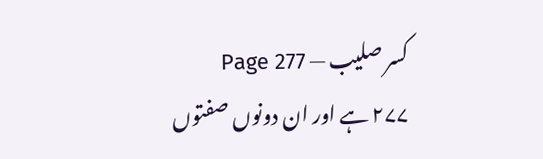کسر صلیب — Page 277
۲۷۷ ہے اور ان دونوں صفتوں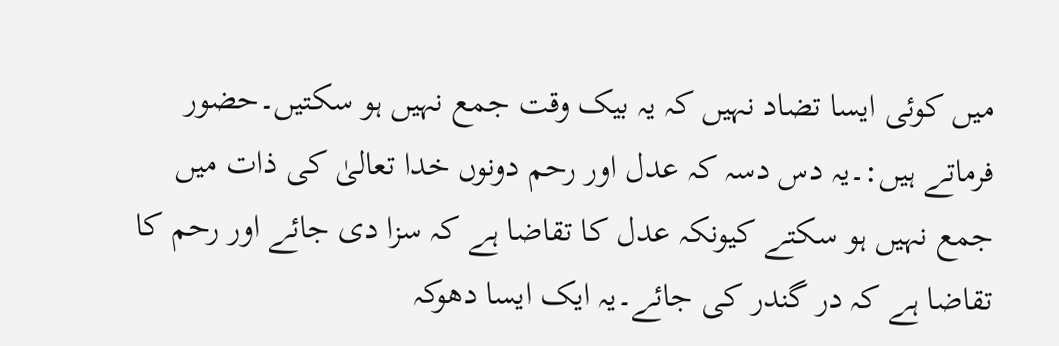میں کوئی ایسا تضاد نہیں کہ یہ بیک وقت جمع نہیں ہو سکتیں۔حضور فرماتے ہیں:۔یہ دس دسہ کہ عدل اور رحم دونوں خدا تعالیٰ کی ذات میں جمع نہیں ہو سکتے کیونکہ عدل کا تقاضا ہے کہ سزا دی جائے اور رحم کا تقاضا ہے کہ در گندر کی جائے۔یہ ایک ایسا دھوکہ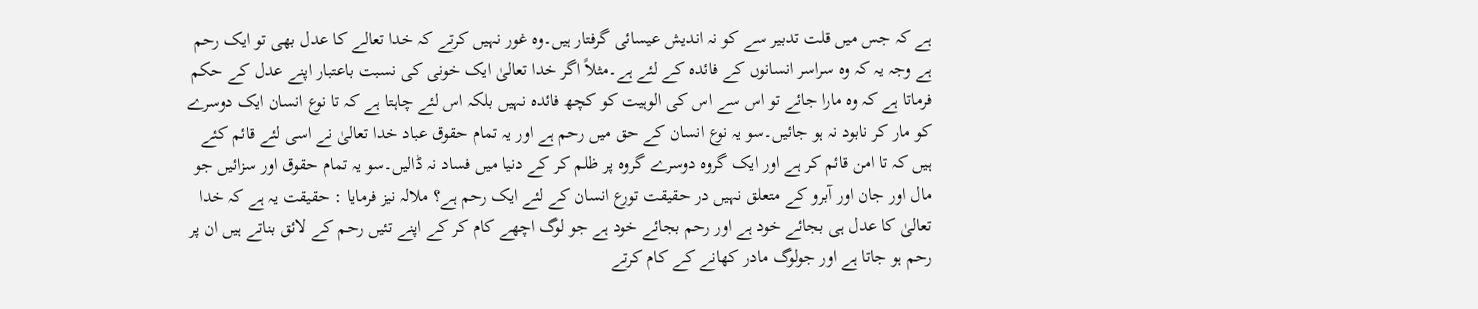ہے کہ جس میں قلت تدبیر سے کو نہ اندیش عیسائی گرفتار ہیں۔وہ غور نہیں کرتے کہ خدا تعالے کا عدل بھی تو ایک رحم ہے وجہ یہ کہ وہ سراسر انسانوں کے فائدہ کے لئے ہے۔مثلاً اگر خدا تعالیٰ ایک خونی کی نسبت باعتبار اپنے عدل کے حکم فرماتا ہے کہ وہ مارا جائے تو اس سے اس کی الوہیت کو کچھ فائدہ نہیں بلکہ اس لئے چاہتا ہے کہ تا نوع انسان ایک دوسرے کو مار کر نابود نہ ہو جائیں۔سو یہ نوع انسان کے حق میں رحم ہے اور یہ تمام حقوق عباد خدا تعالیٰ نے اسی لئے قائم کئے ہیں کہ تا امن قائم کر ہے اور ایک گروہ دوسرے گروہ پر ظلم کر کے دنیا میں فساد نہ ڈالیں۔سو یہ تمام حقوق اور سزائیں جو مال اور جان اور آبرو کے متعلق نہیں در حقیقت تورع انسان کے لئے ایک رحم ہے؟ ملالہ نیز فرمایا : حقیقت یہ ہے کہ خدا تعالیٰ کا عدل ہی بجائے خود ہے اور رحم بجائے خود ہے جو لوگ اچھے کام کر کے اپنے تئیں رحم کے لائق بناتے ہیں ان پر رحم ہو جاتا ہے اور جولوگ مادر کھانے کے کام کرتے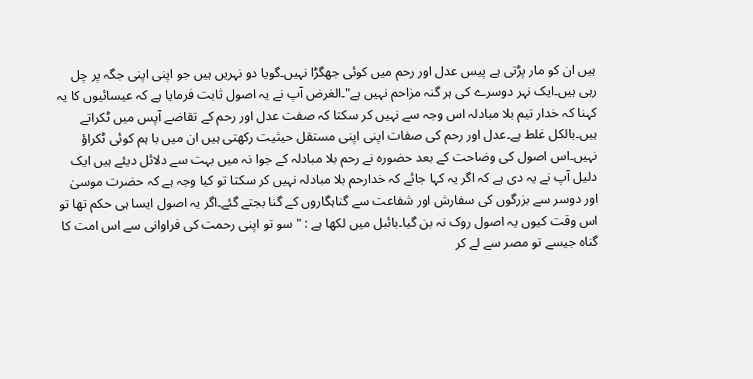ہیں ان کو مار پڑتی ہے پیس عدل اور رحم میں کوئی جھگڑا نہیں۔گویا دو نہریں ہیں جو اپنی اپنی جگہ پر چل رہی ہیں۔ایک نہر دوسرے کی ہر گنہ مزاحم نہیں ہے"۔الغرض آپ نے یہ اصول ثابت فرمایا ہے کہ عیسائیوں کا یہ کہنا کہ خدار تیم بلا مبادلہ اس وجہ سے نہیں کر سکتا کہ صفت عدل اور رحم کے تقاضے آپس میں ٹکراتے ہیں۔بالکل غلط ہے۔عدل اور رحم کی صفات اپنی اپنی مستقل حیثیت رکھتی ہیں ان میں با ہم کوئی ٹکراؤ نہیں۔اس اصول کی وضاحت کے بعد حضورہ نے رحم بلا مبادلہ کے جوا نہ میں بہت سے دلائل دیئے ہیں ایک دلیل آپ نے یہ دی ہے کہ اگر یہ کہا جائے کہ خدارحم بلا مبادلہ نہیں کر سکتا تو کیا وجہ ہے کہ حضرت موسیٰ اور دوسر سے بزرگوں کی سفارش اور شفاعت سے گناہگاروں کے گنا بجتے گئے۔اگر یہ اصول ایسا ہی حکم تھا تو اس وقت کیوں یہ اصول روک نہ بن گیا۔بائبل میں لکھا ہے : " سو تو اپنی رحمت کی فراوانی سے اس امت کا گناہ جیسے تو مصر سے لے کر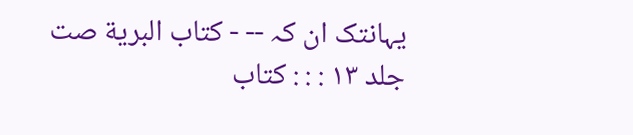یہانتک ان کہ -- - كتاب البرية صت جلد ١٣ : : : کتاب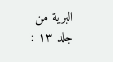البرية من جلد ۱۳ :